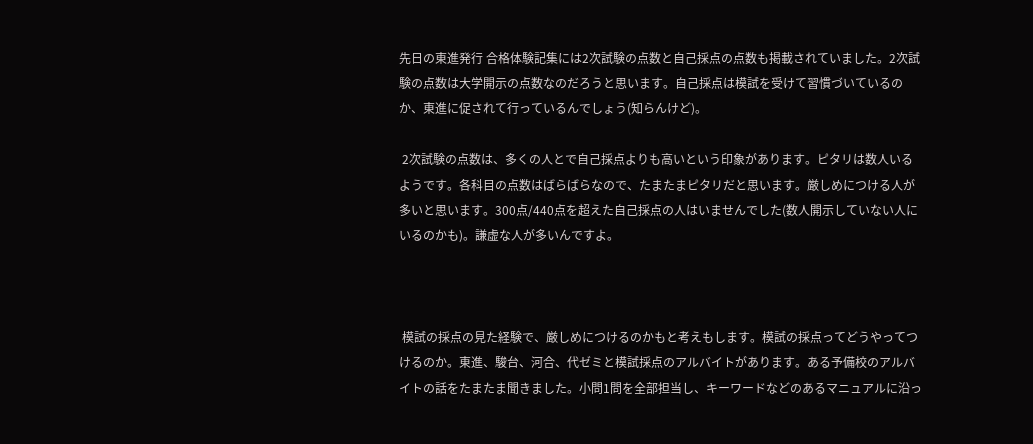先日の東進発行 合格体験記集には2次試験の点数と自己採点の点数も掲載されていました。2次試験の点数は大学開示の点数なのだろうと思います。自己採点は模試を受けて習慣づいているのか、東進に促されて行っているんでしょう(知らんけど)。

 2次試験の点数は、多くの人とで自己採点よりも高いという印象があります。ピタリは数人いるようです。各科目の点数はばらばらなので、たまたまピタリだと思います。厳しめにつける人が多いと思います。300点/440点を超えた自己採点の人はいませんでした(数人開示していない人にいるのかも)。謙虚な人が多いんですよ。



 模試の採点の見た経験で、厳しめにつけるのかもと考えもします。模試の採点ってどうやってつけるのか。東進、駿台、河合、代ゼミと模試採点のアルバイトがあります。ある予備校のアルバイトの話をたまたま聞きました。小問1問を全部担当し、キーワードなどのあるマニュアルに沿っ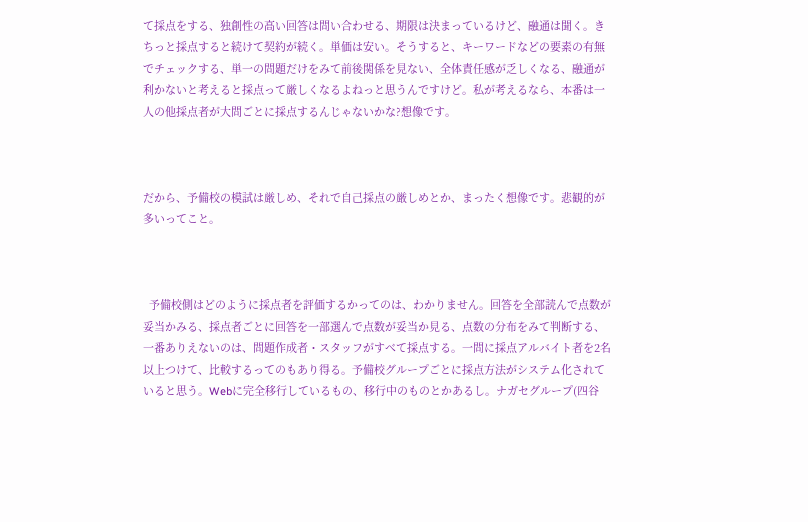て採点をする、独創性の高い回答は問い合わせる、期限は決まっているけど、融通は聞く。きちっと採点すると続けて契約が続く。単価は安い。そうすると、キーワードなどの要素の有無でチェックする、単一の問題だけをみて前後関係を見ない、全体責任感が乏しくなる、融通が利かないと考えると採点って厳しくなるよねっと思うんですけど。私が考えるなら、本番は一人の他採点者が大問ごとに採点するんじゃないかな?想像です。



だから、予備校の模試は厳しめ、それで自己採点の厳しめとか、まったく想像です。悲観的が多いってこと。



  予備校側はどのように採点者を評価するかってのは、わかりません。回答を全部読んで点数が妥当かみる、採点者ごとに回答を一部選んで点数が妥当か見る、点数の分布をみて判断する、一番ありえないのは、問題作成者・スタッフがすべて採点する。一問に採点アルバイト者を2名以上つけて、比較するってのもあり得る。予備校グループごとに採点方法がシステム化されていると思う。Webに完全移行しているもの、移行中のものとかあるし。ナガセグループ(四谷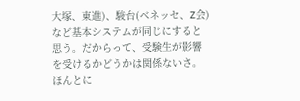大塚、東進)、駿台(ベネッセ、Z会)など基本システムが同じにすると思う。だからって、受験生が影響を受けるかどうかは関係ないさ。ほんとに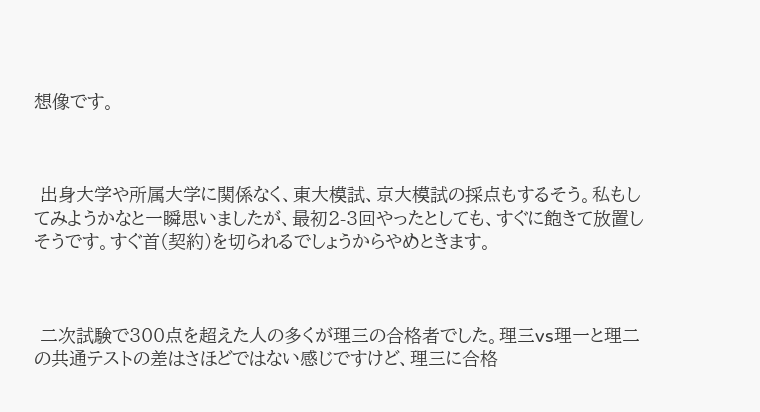想像です。



 出身大学や所属大学に関係なく、東大模試、京大模試の採点もするそう。私もしてみようかなと一瞬思いましたが、最初2-3回やったとしても、すぐに飽きて放置しそうです。すぐ首(契約)を切られるでしょうからやめときます。



 二次試験で300点を超えた人の多くが理三の合格者でした。理三vs理一と理二の共通テストの差はさほどではない感じですけど、理三に合格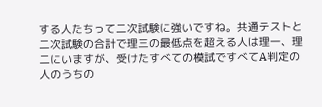する人たちって二次試験に強いですね。共通テストと二次試験の合計で理三の最低点を超える人は理一、理二にいますが、受けたすべての模試ですべてA判定の人のうちの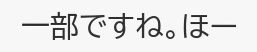一部ですね。ほー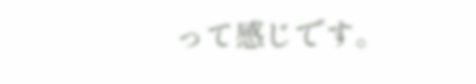って感じです。